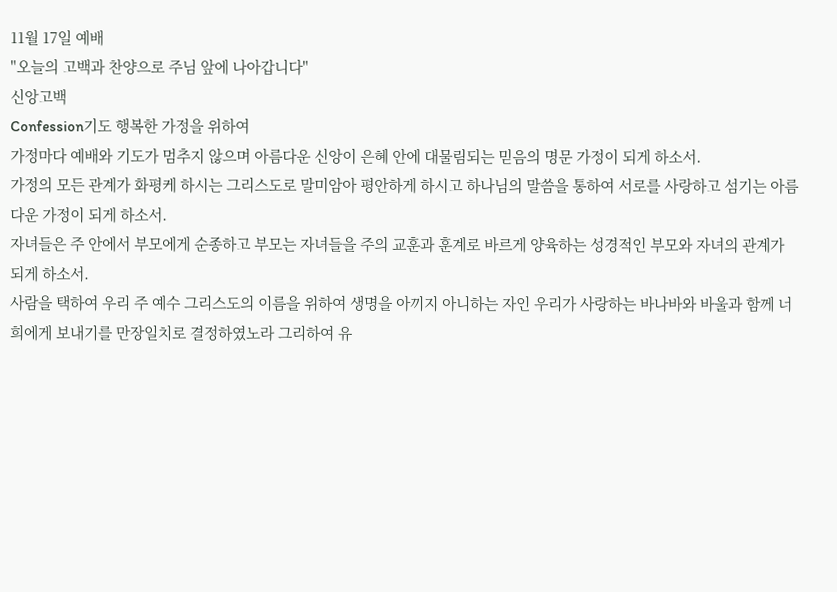11월 17일 예배
"오늘의 고백과 찬양으로 주님 앞에 나아갑니다"
신앙고백
Confession기도 행복한 가정을 위하여
가정마다 예배와 기도가 멈추지 않으며 아름다운 신앙이 은혜 안에 대물림되는 믿음의 명문 가정이 되게 하소서.
가정의 모든 관계가 화평케 하시는 그리스도로 말미암아 평안하게 하시고 하나님의 말씀을 통하여 서로를 사랑하고 섬기는 아름다운 가정이 되게 하소서.
자녀들은 주 안에서 부모에게 순종하고 부모는 자녀들을 주의 교훈과 훈계로 바르게 양육하는 성경적인 부모와 자녀의 관계가 되게 하소서.
사람을 택하여 우리 주 예수 그리스도의 이름을 위하여 생명을 아끼지 아니하는 자인 우리가 사랑하는 바나바와 바울과 함께 너희에게 보내기를 만장일치로 결정하였노라 그리하여 유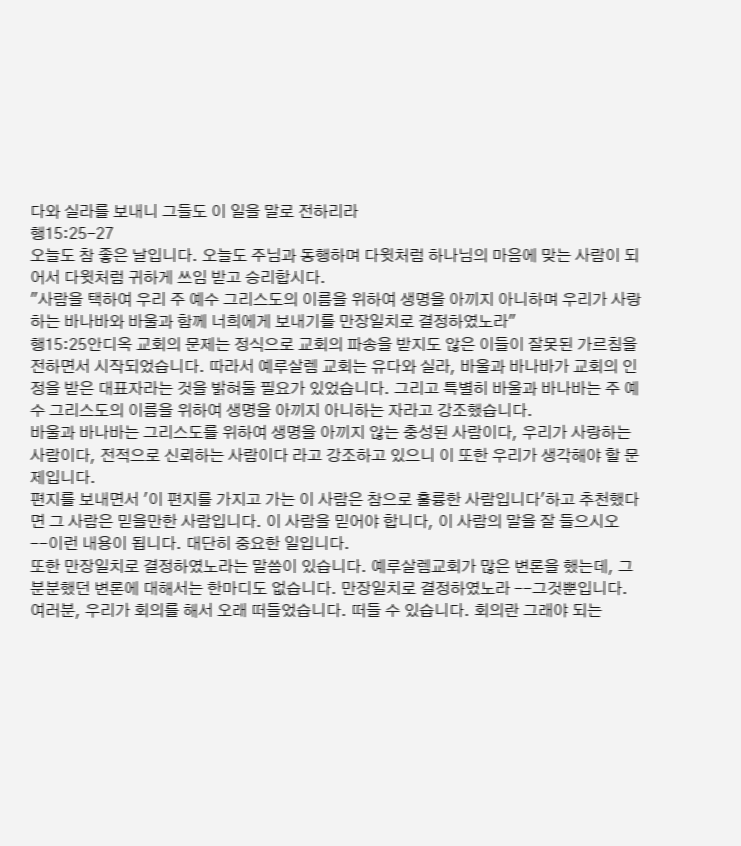다와 실라를 보내니 그들도 이 일을 말로 전하리라
행15:25-27
오늘도 참 좋은 날입니다. 오늘도 주님과 동행하며 다윗처럼 하나님의 마음에 맞는 사람이 되어서 다윗처럼 귀하게 쓰임 받고 승리합시다.
"사람을 택하여 우리 주 예수 그리스도의 이름을 위하여 생명을 아끼지 아니하며 우리가 사랑하는 바나바와 바울과 함께 너희에게 보내기를 만장일치로 결정하였노라"
행15:25안디옥 교회의 문제는 정식으로 교회의 파송을 받지도 않은 이들이 잘못된 가르침을 전하면서 시작되었습니다. 따라서 예루살렘 교회는 유다와 실라, 바울과 바나바가 교회의 인정을 받은 대표자라는 것을 밝혀둘 필요가 있었습니다. 그리고 특별히 바울과 바나바는 주 예수 그리스도의 이름을 위하여 생명을 아끼지 아니하는 자라고 강조했습니다.
바울과 바나바는 그리스도를 위하여 생명을 아끼지 않는 충성된 사람이다, 우리가 사랑하는 사람이다, 전적으로 신뢰하는 사람이다 라고 강조하고 있으니 이 또한 우리가 생각해야 할 문제입니다.
편지를 보내면서 '이 편지를 가지고 가는 이 사람은 참으로 훌륭한 사람입니다'하고 추천했다면 그 사람은 믿을만한 사람입니다. 이 사람을 믿어야 합니다, 이 사람의 말을 잘 들으시오--이런 내용이 됩니다. 대단히 중요한 일입니다.
또한 만장일치로 결정하였노라는 말씀이 있습니다. 예루살렘교회가 많은 변론을 했는데, 그 분분했던 변론에 대해서는 한마디도 없습니다. 만장일치로 결정하였노라 --그것뿐입니다.
여러분, 우리가 회의를 해서 오래 떠들었습니다. 떠들 수 있습니다. 회의란 그래야 되는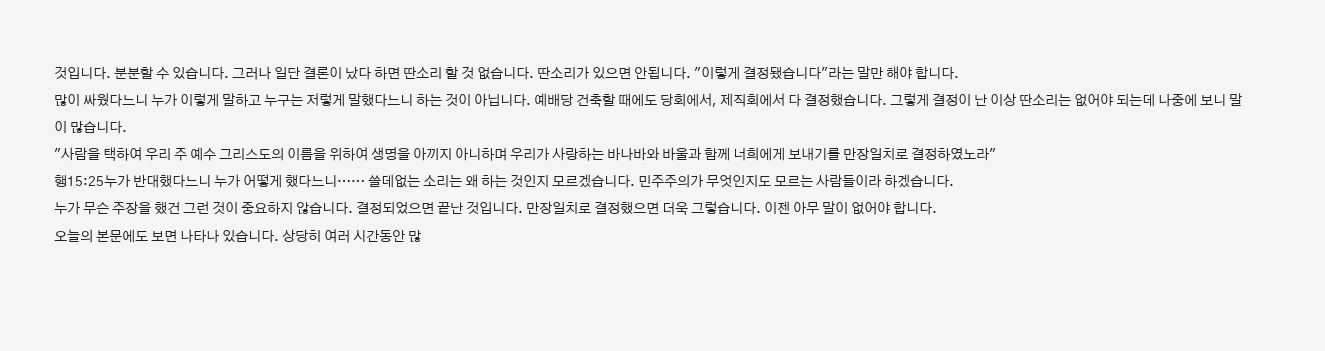것입니다. 분분할 수 있습니다. 그러나 일단 결론이 났다 하면 딴소리 할 것 없습니다. 딴소리가 있으면 안됩니다. "이렇게 결정됐습니다"라는 말만 해야 합니다.
많이 싸웠다느니 누가 이렇게 말하고 누구는 저렇게 말했다느니 하는 것이 아닙니다. 예배당 건축할 때에도 당회에서, 제직회에서 다 결정했습니다. 그렇게 결정이 난 이상 딴소리는 없어야 되는데 나중에 보니 말이 많습니다.
"사람을 택하여 우리 주 예수 그리스도의 이름을 위하여 생명을 아끼지 아니하며 우리가 사랑하는 바나바와 바울과 함께 너희에게 보내기를 만장일치로 결정하였노라"
행15:25누가 반대했다느니 누가 어떻게 했다느니…… 쓸데없는 소리는 왜 하는 것인지 모르겠습니다. 민주주의가 무엇인지도 모르는 사람들이라 하겠습니다.
누가 무슨 주장을 했건 그런 것이 중요하지 않습니다. 결정되었으면 끝난 것입니다. 만장일치로 결정했으면 더욱 그렇습니다. 이젠 아무 말이 없어야 합니다.
오늘의 본문에도 보면 나타나 있습니다. 상당히 여러 시간동안 많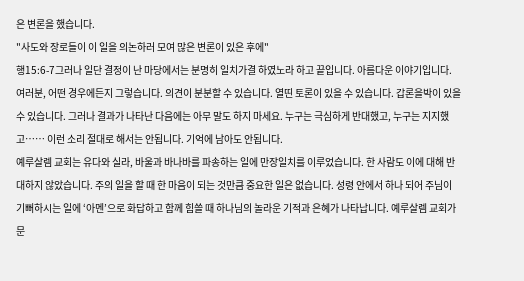은 변론을 했습니다.
"사도와 장로들이 이 일을 의논하러 모여 많은 변론이 있은 후에"
행15:6-7그러나 일단 결정이 난 마당에서는 분명히 일치가결 하였노라 하고 끝입니다. 아름다운 이야기입니다.
여러분, 어떤 경우에든지 그렇습니다. 의견이 분분할 수 있습니다. 열띤 토론이 있을 수 있습니다. 갑론을박이 있을 수 있습니다. 그러나 결과가 나타난 다음에는 아무 말도 하지 마세요. 누구는 극심하게 반대했고, 누구는 지지했고…… 이런 소리 절대로 해서는 안됩니다. 기억에 남아도 안됩니다.
예루살렘 교회는 유다와 실라, 바울과 바나바를 파송하는 일에 만장일치를 이루었습니다. 한 사람도 이에 대해 반대하지 않았습니다. 주의 일을 할 때 한 마음이 되는 것만큼 중요한 일은 없습니다. 성령 안에서 하나 되어 주님이 기뻐하시는 일에 ‘아멘’으로 화답하고 함께 힘쓸 때 하나님의 놀라운 기적과 은혜가 나타납니다. 예루살렘 교회가 문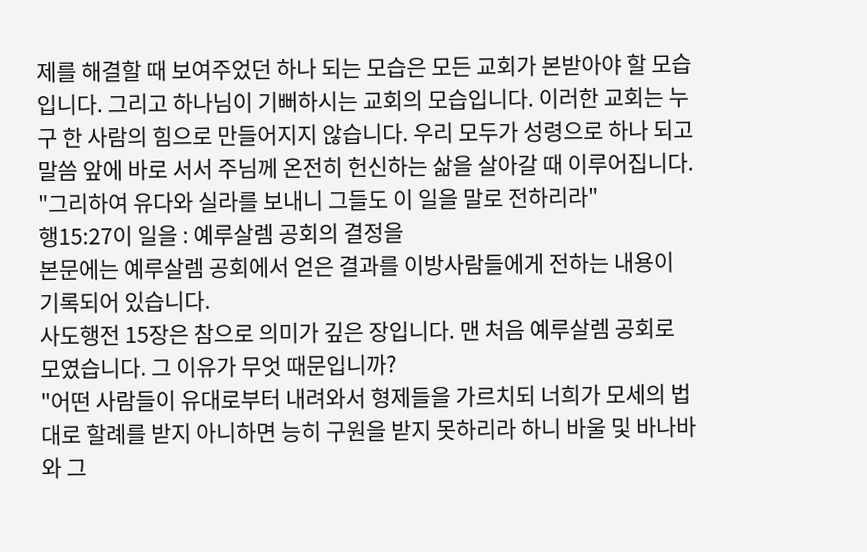제를 해결할 때 보여주었던 하나 되는 모습은 모든 교회가 본받아야 할 모습입니다. 그리고 하나님이 기뻐하시는 교회의 모습입니다. 이러한 교회는 누구 한 사람의 힘으로 만들어지지 않습니다. 우리 모두가 성령으로 하나 되고 말씀 앞에 바로 서서 주님께 온전히 헌신하는 삶을 살아갈 때 이루어집니다.
"그리하여 유다와 실라를 보내니 그들도 이 일을 말로 전하리라"
행15:27이 일을 : 예루살렘 공회의 결정을
본문에는 예루살렘 공회에서 얻은 결과를 이방사람들에게 전하는 내용이 기록되어 있습니다.
사도행전 15장은 참으로 의미가 깊은 장입니다. 맨 처음 예루살렘 공회로 모였습니다. 그 이유가 무엇 때문입니까?
"어떤 사람들이 유대로부터 내려와서 형제들을 가르치되 너희가 모세의 법대로 할례를 받지 아니하면 능히 구원을 받지 못하리라 하니 바울 및 바나바와 그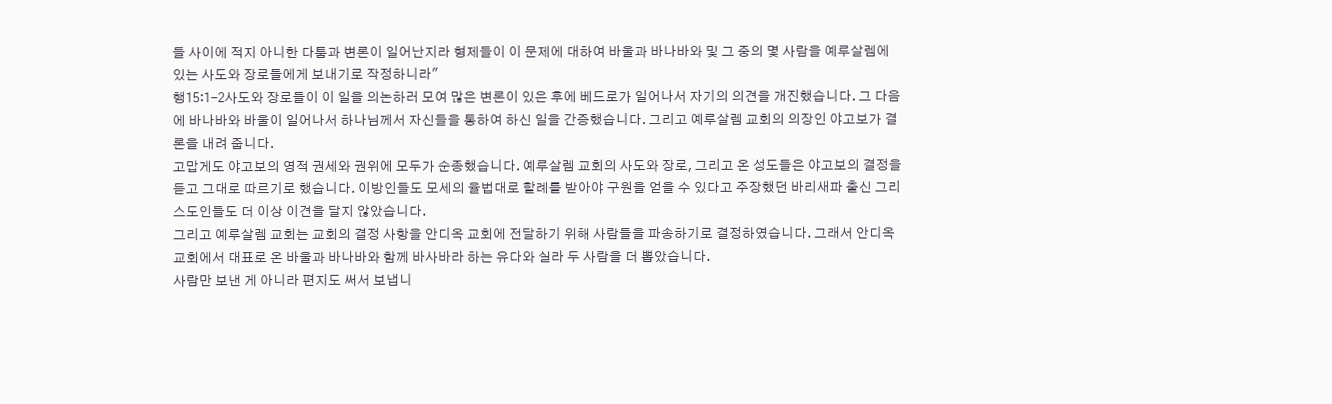들 사이에 적지 아니한 다툼과 변론이 일어난지라 형제들이 이 문제에 대하여 바울과 바나바와 및 그 중의 몇 사람을 예루살렘에 있는 사도와 장로들에게 보내기로 작정하니라"
행15:1-2사도와 장로들이 이 일을 의논하러 모여 많은 변론이 있은 후에 베드로가 일어나서 자기의 의견을 개진했습니다. 그 다음에 바나바와 바울이 일어나서 하나님께서 자신들을 통하여 하신 일을 간증했습니다. 그리고 예루살렘 교회의 의장인 야고보가 결론을 내려 줍니다.
고맙게도 야고보의 영적 권세와 권위에 모두가 순종했습니다. 예루살렘 교회의 사도와 장로, 그리고 온 성도들은 야고보의 결정을 듣고 그대로 따르기로 했습니다. 이방인들도 모세의 율법대로 할례를 받아야 구원을 얻을 수 있다고 주장했던 바리새파 출신 그리스도인들도 더 이상 이견을 달지 않았습니다.
그리고 예루살렘 교회는 교회의 결정 사항을 안디옥 교회에 전달하기 위해 사람들을 파송하기로 결정하였습니다. 그래서 안디옥 교회에서 대표로 온 바울과 바나바와 함께 바사바라 하는 유다와 실라 두 사람을 더 뽑았습니다.
사람만 보낸 게 아니라 편지도 써서 보냅니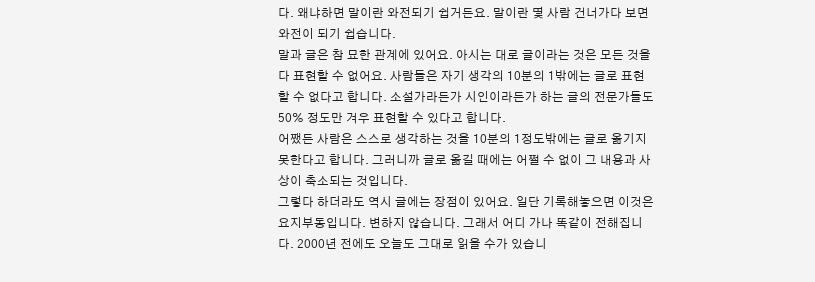다. 왜냐하면 말이란 와전되기 쉽거든요. 말이란 몇 사람 건너가다 보면 와전이 되기 쉽습니다.
말과 글은 참 묘한 관계에 있어요. 아시는 대로 글이라는 것은 모든 것을 다 표현할 수 없어요. 사람들은 자기 생각의 10분의 1밖에는 글로 표현할 수 없다고 합니다. 소설가라든가 시인이라든가 하는 글의 전문가들도 50% 정도만 겨우 표현할 수 있다고 합니다.
어쨌든 사람은 스스로 생각하는 것을 10분의 1정도밖에는 글로 옮기지 못한다고 합니다. 그러니까 글로 옮길 때에는 어쩔 수 없이 그 내용과 사상이 축소되는 것입니다.
그렇다 하더라도 역시 글에는 장점이 있어요. 일단 기록해놓으면 이것은 요지부동입니다. 변하지 않습니다. 그래서 어디 가나 똑같이 전해집니다. 2000년 전에도 오늘도 그대로 읽을 수가 있습니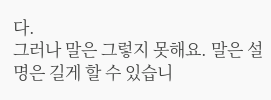다.
그러나 말은 그렇지 못해요. 말은 설명은 길게 할 수 있습니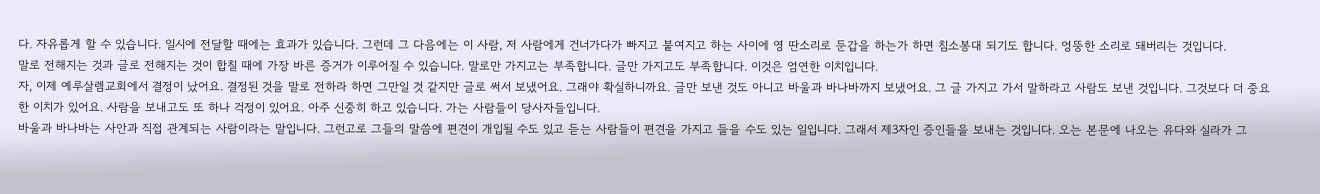다. 자유롭게 할 수 있습니다. 일시에 전달할 때에는 효과가 있습니다. 그런데 그 다음에는 이 사람, 저 사람에게 건너가다가 빠지고 붙여지고 하는 사이에 영 딴소리로 둔갑을 하는가 하면 침소봉대 되기도 합니다. 엉뚱한 소리로 돼버리는 것입니다.
말로 전해지는 것과 글로 전해지는 것이 합칠 때에 가장 바른 증거가 이루어질 수 있습니다. 말로만 가지고는 부족합니다. 글만 가지고도 부족합니다. 이것은 엄연한 이치입니다.
자, 이제 예루살렘교회에서 결정이 났어요. 결정된 것을 말로 전하라 하면 그만일 것 같지만 글로 써서 보냈어요. 그래야 확실하니까요. 글만 보낸 것도 아니고 바울과 바나바까지 보냈어요. 그 글 가지고 가서 말하라고 사람도 보낸 것입니다. 그것보다 더 중요한 이치가 있어요. 사람을 보내고도 또 하나 걱정이 있어요. 아주 신중히 하고 있습니다. 가는 사람들이 당사자들입니다.
바울과 바나바는 사안과 직접 관계되는 사람이라는 말입니다. 그런고로 그들의 말씀에 편견이 개입될 수도 있고 듣는 사람들이 편견을 가지고 들을 수도 있는 일입니다. 그래서 제3자인 증인들을 보내는 것입니다. 오는 본문에 나오는 유다와 실라가 그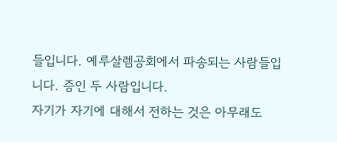들입니다. 예루살렘공회에서 파송되는 사람들입니다. 증인 두 사람입니다.
자기가 자기에 대해서 전하는 것은 아무래도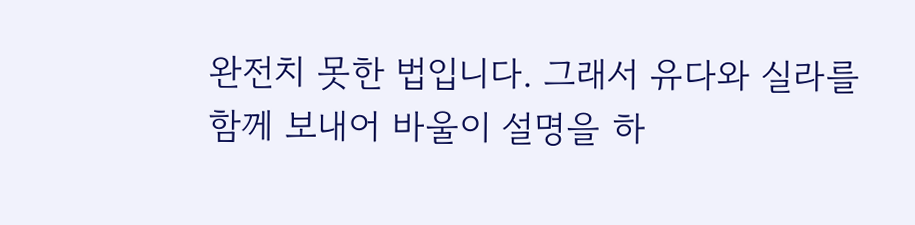완전치 못한 법입니다. 그래서 유다와 실라를 함께 보내어 바울이 설명을 하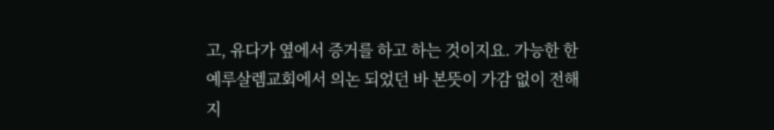고, 유다가 옆에서 증거를 하고 하는 것이지요. 가능한 한 예루살렘교회에서 의논 되었던 바 본뜻이 가감 없이 전해지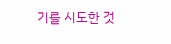기를 시도한 것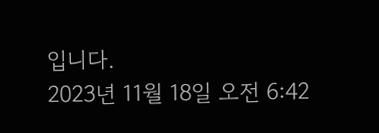입니다.
2023년 11월 18일 오전 6:42